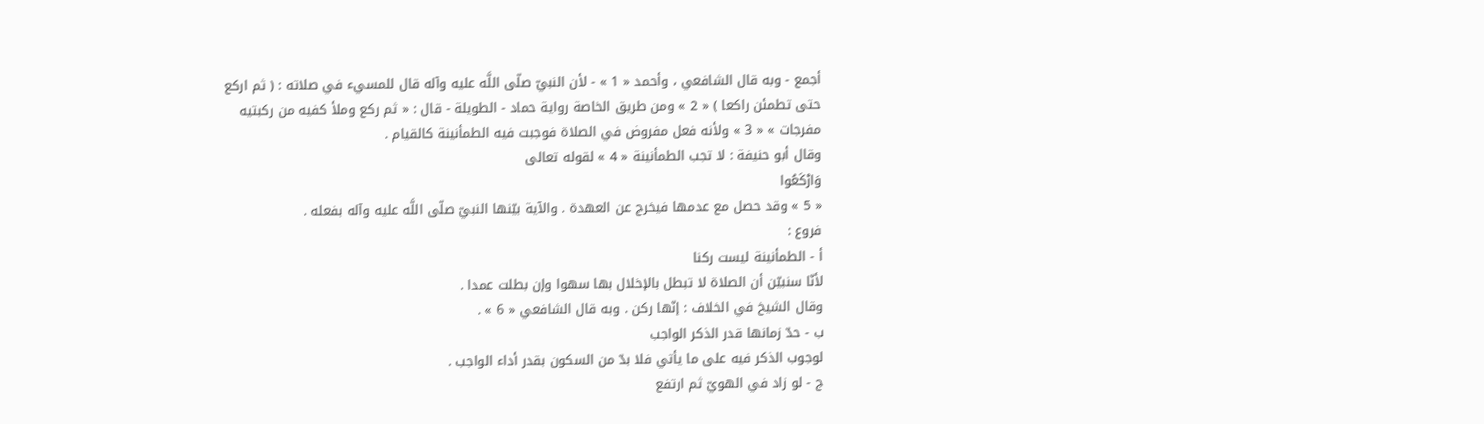أجمع - وبه قال الشافعي ، وأحمد « 1 » - لأن النبيّ صلّى اللَّه عليه وآله قال للمسيء في صلاته : ( ثم اركع حتى تطمئن راكعا ) « 2 » ومن طريق الخاصة رواية حماد - الطويلة - قال : « ثم ركع وملأ كفيه من ركبتيه مفرجات » « 3 » ولأنه فعل مفروض في الصلاة فوجبت فيه الطمأنينة كالقيام .
وقال أبو حنيفة : لا تجب الطمأنينة « 4 » لقوله تعالى
وَارْكَعُوا
« 5 » وقد حصل مع عدمها فيخرج عن العهدة . والآية بيّنها النبيّ صلّى اللَّه عليه وآله بفعله .
فروع :
أ - الطمأنينة ليست ركنا
لأنّا سنبيّن أن الصلاة لا تبطل بالإخلال بها سهوا وإن بطلت عمدا .
وقال الشيخ في الخلاف : إنّها ركن . وبه قال الشافعي « 6 » .
ب - حدّ زمانها قدر الذكر الواجب
لوجوب الذكر فيه على ما يأتي فلا بدّ من السكون بقدر أداء الواجب .
ج - لو زاد في الهويّ ثم ارتفع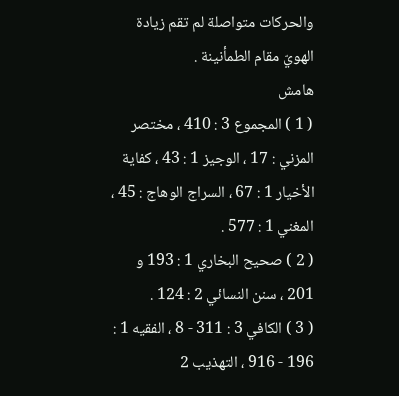والحركات متواصلة لم تقم زيادة الهويّ مقام الطمأنينة .
هامش
( 1 ) المجموع 3 : 410 ، مختصر المزني : 17 ، الوجيز 1 : 43 ، كفاية الأخيار 1 : 67 ، السراج الوهاج : 45 ، المغني 1 : 577 .
( 2 ) صحيح البخاري 1 : 193 و 201 ، سنن النسائي 2 : 124 .
( 3 ) الكافي 3 : 311 - 8 ، الفقيه 1 : 196 - 916 ، التهذيب 2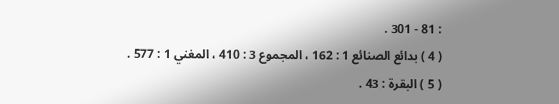: 81 - 301 .
( 4 ) بدائع الصنائع 1 : 162 ، المجموع 3 : 410 ، المغني 1 : 577 .
( 5 ) البقرة : 43 .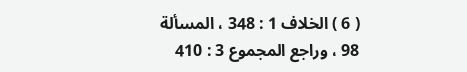( 6 ) الخلاف 1 : 348 ، المسألة 98 ، وراجع المجموع 3 : 410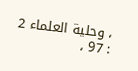، وحلية العلماء 2 : 97 ،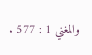والمغني 1 : 577 .